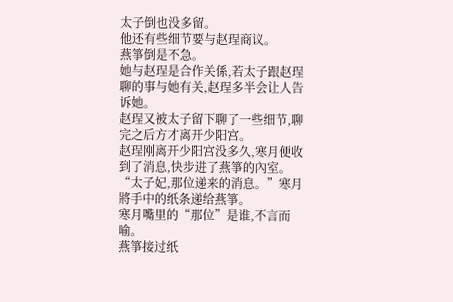太子倒也没多留。
他还有些细节要与赵珵商议。
燕箏倒是不急。
她与赵珵是合作关係,若太子跟赵珵聊的事与她有关,赵珵多半会让人告诉她。
赵珵又被太子留下聊了一些细节,聊完之后方才离开少阳宫。
赵珵刚离开少阳宫没多久,寒月便收到了消息,快步进了燕箏的內室。
“太子妃,那位递来的消息。”寒月將手中的纸条递给燕箏。
寒月嘴里的“那位”是谁,不言而喻。
燕箏接过纸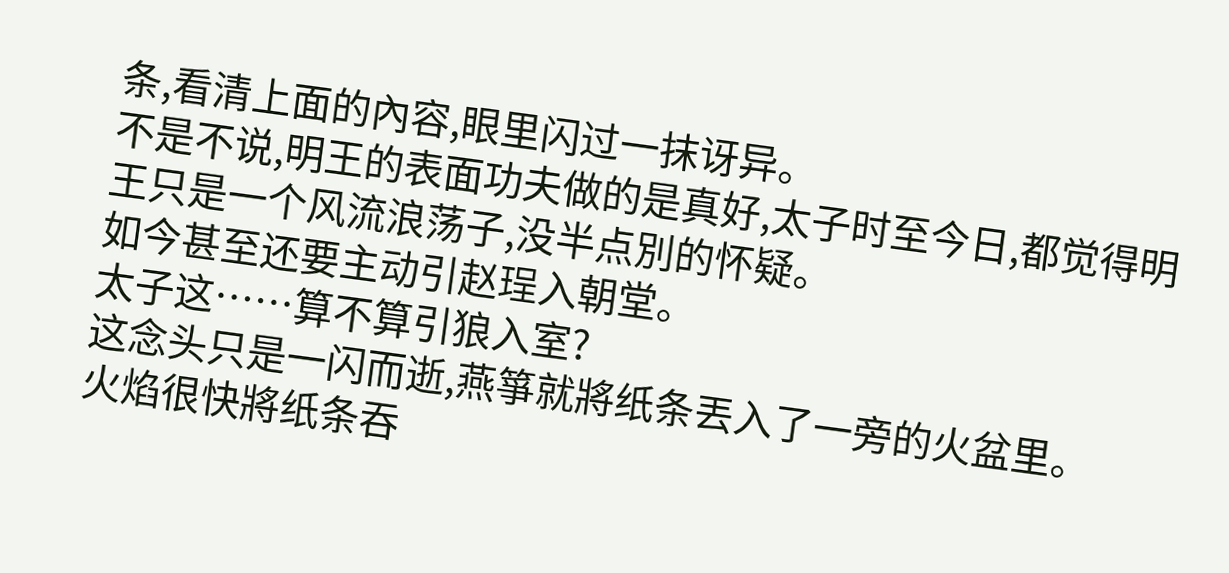条,看清上面的內容,眼里闪过一抹讶异。
不是不说,明王的表面功夫做的是真好,太子时至今日,都觉得明王只是一个风流浪荡子,没半点別的怀疑。
如今甚至还要主动引赵珵入朝堂。
太子这……算不算引狼入室?
这念头只是一闪而逝,燕箏就將纸条丟入了一旁的火盆里。
火焰很快將纸条吞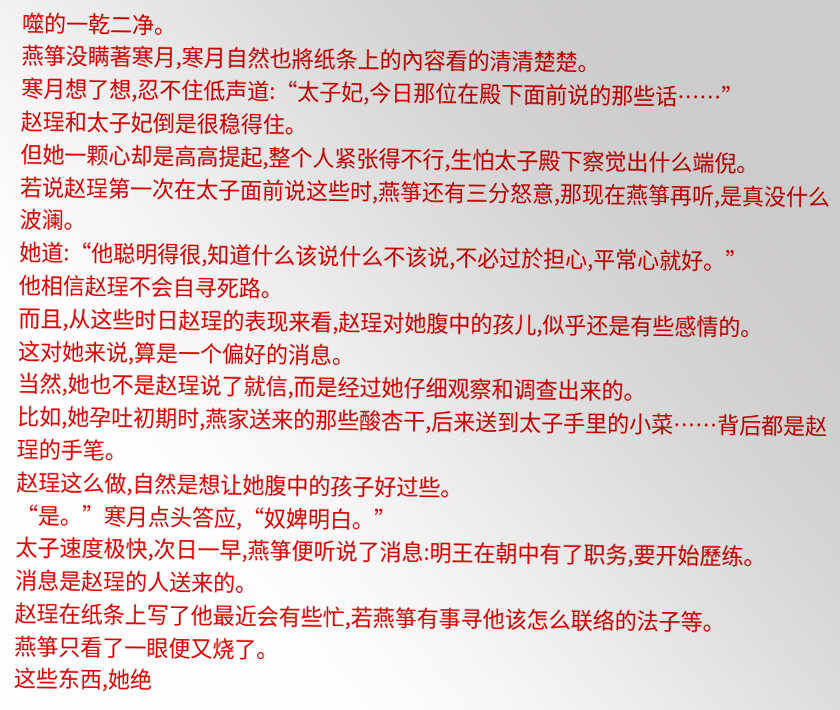噬的一乾二净。
燕箏没瞒著寒月,寒月自然也將纸条上的內容看的清清楚楚。
寒月想了想,忍不住低声道:“太子妃,今日那位在殿下面前说的那些话……”
赵珵和太子妃倒是很稳得住。
但她一颗心却是高高提起,整个人紧张得不行,生怕太子殿下察觉出什么端倪。
若说赵珵第一次在太子面前说这些时,燕箏还有三分怒意,那现在燕箏再听,是真没什么波澜。
她道:“他聪明得很,知道什么该说什么不该说,不必过於担心,平常心就好。”
他相信赵珵不会自寻死路。
而且,从这些时日赵珵的表现来看,赵珵对她腹中的孩儿,似乎还是有些感情的。
这对她来说,算是一个偏好的消息。
当然,她也不是赵珵说了就信,而是经过她仔细观察和调查出来的。
比如,她孕吐初期时,燕家送来的那些酸杏干,后来送到太子手里的小菜……背后都是赵珵的手笔。
赵珵这么做,自然是想让她腹中的孩子好过些。
“是。”寒月点头答应,“奴婢明白。”
太子速度极快,次日一早,燕箏便听说了消息:明王在朝中有了职务,要开始歷练。
消息是赵珵的人送来的。
赵珵在纸条上写了他最近会有些忙,若燕箏有事寻他该怎么联络的法子等。
燕箏只看了一眼便又烧了。
这些东西,她绝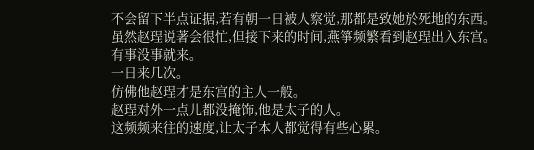不会留下半点证据,若有朝一日被人察觉,那都是致她於死地的东西。
虽然赵珵说著会很忙,但接下来的时间,燕箏频繁看到赵珵出入东宫。
有事没事就来。
一日来几次。
仿佛他赵珵才是东宫的主人一般。
赵珵对外一点儿都没掩饰,他是太子的人。
这频频来往的速度,让太子本人都觉得有些心累。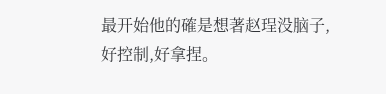最开始他的確是想著赵珵没脑子,好控制,好拿捏。